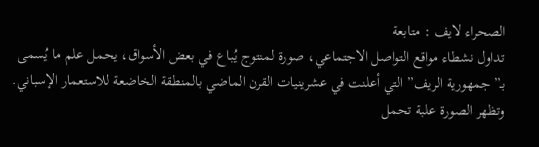الصحراء لايف : متابعة
تداول نشطاء مواقع التواصل الاجتماعي، صورة لمنتوج يُباع في بعض الأسواق، يحمل علم ما يُسمى بـ”جمهورية الريف” التي أعلنت في عشرينيات القرن الماضي بالمنطقة الخاضعة للاستعمار الإسباني.
وتظهر الصورة علبة تحمل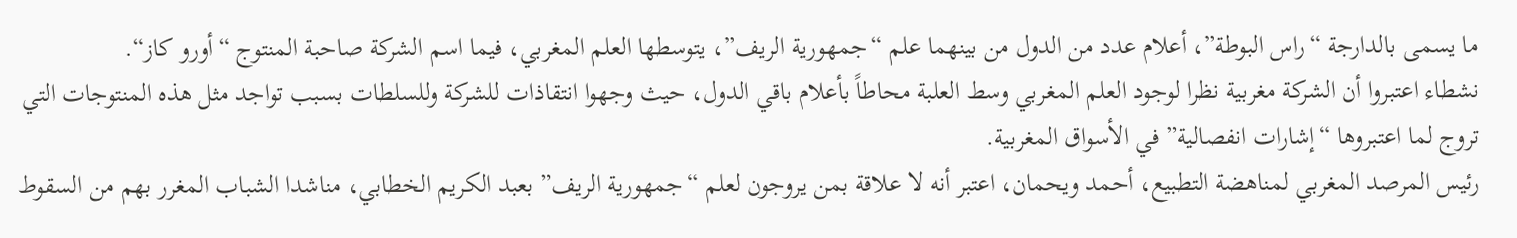ما يسمى بالدارجة “راس البوطة”، أعلام عدد من الدول من بينهما علم “جمهورية الريف”، يتوسطها العلم المغربي، فيما اسم الشركة صاحبة المنتوج “أورو كاز“.
نشطاء اعتبروا أن الشركة مغربية نظرا لوجود العلم المغربي وسط العلبة محاطاً بأعلام باقي الدول، حيث وجهوا انتقاذات للشركة وللسلطات بسبب تواجد مثل هذه المنتوجات التي تروج لما اعتبروها “إشارات انفصالية” في الأسواق المغربية.
رئيس المرصد المغربي لمناهضة التطبيع، أحمد ويحمان، اعتبر أنه لا علاقة بمن يروجون لعلم “جمهورية الريف” بعبد الكريم الخطابي، مناشدا الشباب المغرر بهم من السقوط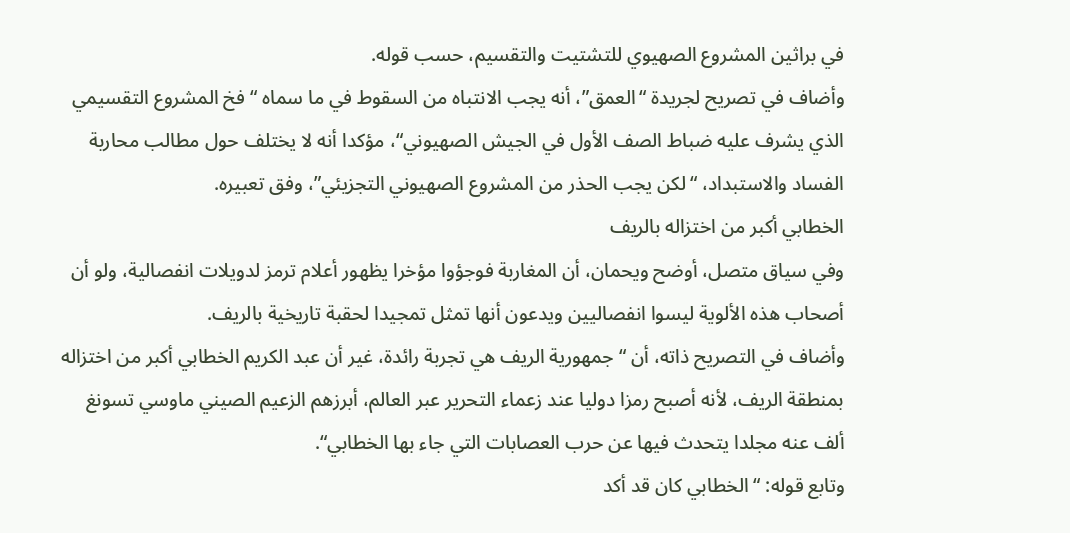في براثين المشروع الصهيوي للتشتيت والتقسيم، حسب قوله.
وأضاف في تصريح لجريدة “العمق”، أنه يجب الانتباه من السقوط في ما سماه “فخ المشروع التقسيمي الذي يشرف عليه ضباط الصف الأول في الجيش الصهيوني“، مؤكدا أنه لا يختلف حول مطالب محاربة الفساد والاستبداد، “لكن يجب الحذر من المشروع الصهيوني التجزيئي”، وفق تعبيره.
الخطابي أكبر من اختزاله بالريف
وفي سياق متصل، أوضح ويحمان، أن المغاربة فوجؤوا مؤخرا يظهور أعلام ترمز لدويلات انفصالية، ولو أن أصحاب هذه الألوية ليسوا انفصاليين ويدعون أنها تمثل تمجيدا لحقبة تاريخية بالريف.
وأضاف في التصريح ذاته، أن “جمهورية الريف هي تجربة رائدة، غير أن عبد الكريم الخطابي أكبر من اختزاله بمنطقة الريف، لأنه أصبح رمزا دوليا عند زعماء التحرير عبر العالم، أبرزهم الزعيم الصيني ماوسي تسونغ ألف عنه مجلدا يتحدث فيها عن حرب العصابات التي جاء بها الخطابي“.
وتابع قوله: “الخطابي كان قد أكد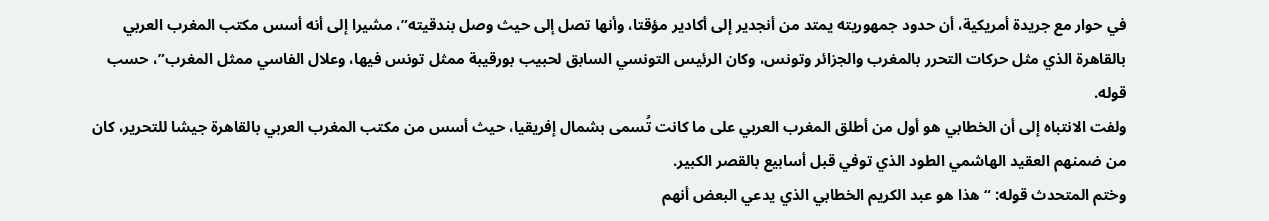في حوار مع جريدة أمريكية، أن حدود جمهوريته يمتد من أنجدير إلى أكادير مؤقتا، وأنها تصل إلى حيث وصل بندقيته”، مشيرا إلى أنه أسس مكتب المغرب العربي بالقاهرة الذي مثل حركات التحرر بالمغرب والجزائر وتونس، وكان الرئيس التونسي السابق لحبيب بورقيبة ممثل تونس فيها، وعلال الفاسي ممثل المغرب”، حسب قوله.
ولفت الانتباه إلى أن الخطابي هو أول من أطلق المغرب العربي على ما كانت تُسمى بشمال إفريقيا، حيث أسس من مكتب المغرب العربي بالقاهرة جيشا للتحرير، كان من ضمنهم العقيد الهاشمي الطود الذي توفي قبل أسابيع بالقصر الكبير.
وختم المتحدث قوله: “هذا هو عبد الكريم الخطابي الذي يدعي البعض أنهم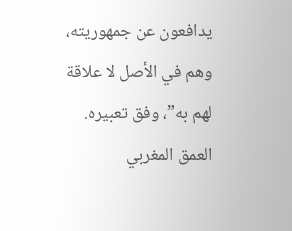يدافعون عن جمهوريته، وهم في الأصل لا علاقة لهم به”، وفق تعبيره.
العمق المغربي